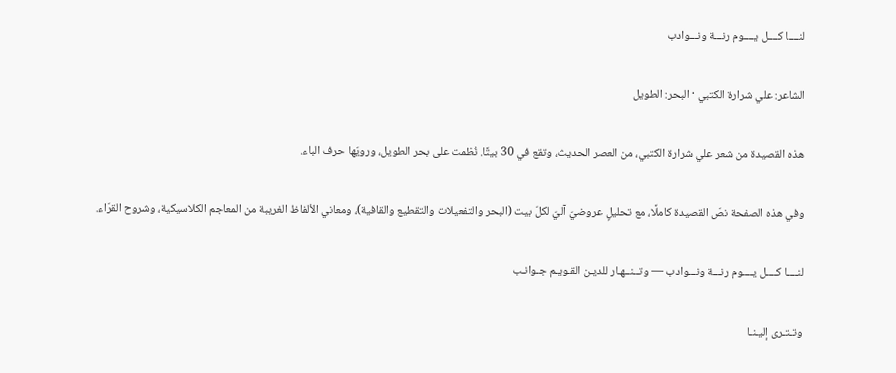لنــــا كــــل يــــوم رنـــة ونـــوادب

الشاعر: علي شرارة الكتبي · البحر: الطويل

هذه القصيدة من شعر علي شرارة الكتبي، من العصر الحديث، وتقع في 30 بيتًا. نُظمت على بحر الطويل، ورويّها حرف الباء.

وفي هذه الصفحة نصّ القصيدة كاملًا، مع تحليلٍ عروضيّ آليّ لكلّ بيت (البحر والتفعيلات والتقطيع والقافية)، ومعاني الألفاظ الغريبة من المعاجم الكلاسيكية، وشروح القرّاء.

لنــــا كــــل يــــوم رنـــة ونـــوادب — وتــنــهـار للديـن القـويـم جـوانـب

وتـتـرى إليـنـا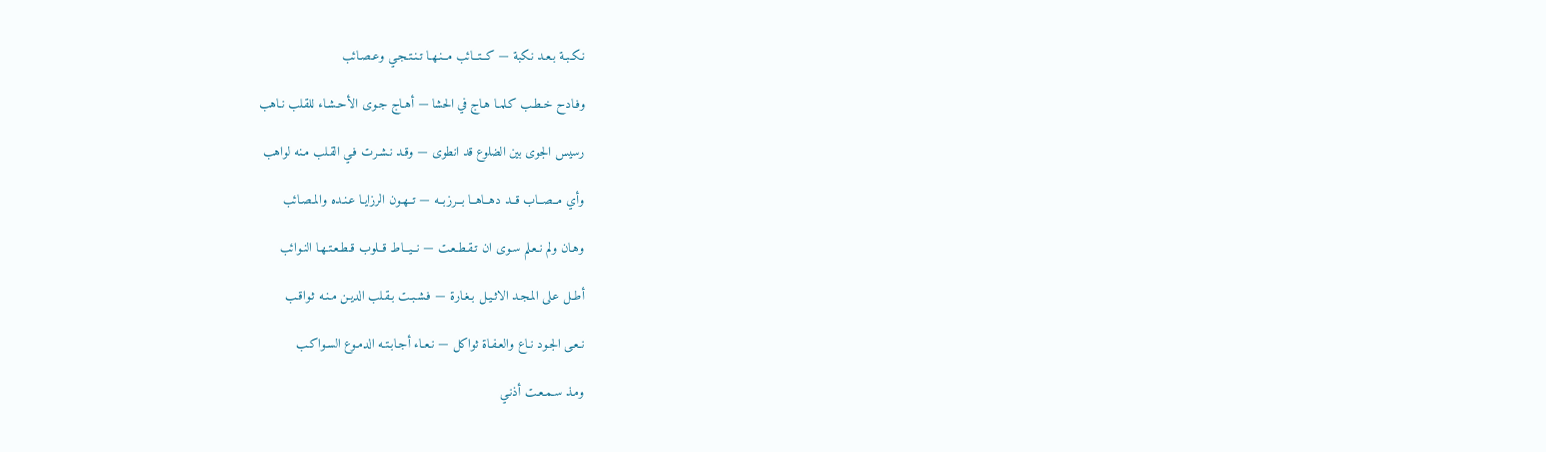نـكـبـة بـعـد نـكبة — كــتــائب مــنـهـا تـنـتـجـي وعـصـائب

وفـادح خـطـب كـلمـا هـاج في الحشا — أهـاج جـوى الأحـشـاء للقـلب نـاهب

رسيس الجوى بين الضلوع قد انطوى — وقـد نـشـرت فـي القـلب مـنه لواهب

وأي مــصــاب قــد دهــاهــا بــرزبــه — تــهـون الرزايـا عـنـده والمـصـائب

وهـان ولم نـعـلم سـوى ان تـقـطـعـت — نــيــاط قــلوب قـطـعـتـهـا النـوائب

أطـل عـلى المـجـد الاثـيـل بـغـارة — فـشـبـت بـقـلب الديـن مـنـه ثـواقـب

نـعـى الجـود نـاع والعـفـاة ثواكل — نـعـاء أجـابـتـه الدمـوع السـواكـب

ومـذ سـمـعـت أذنـي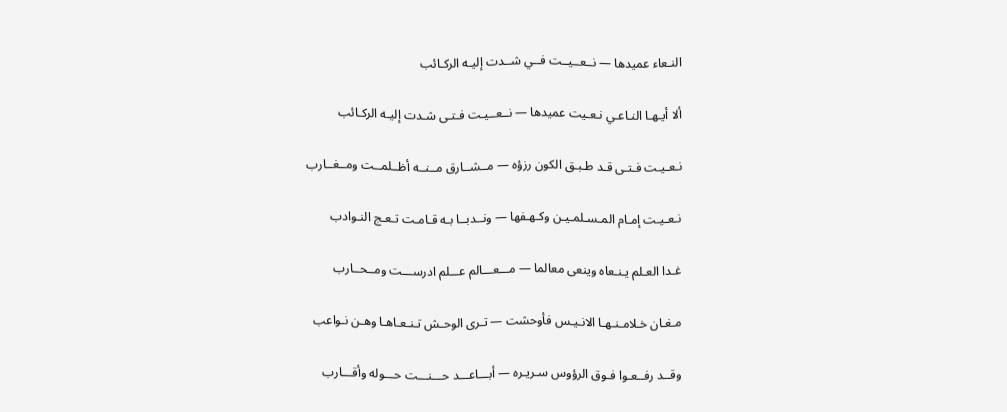النـعاء عميدها — نــعــيــت فــي شــدت إليـه الركـائب

ألا أيـهـا النـاعـي نـعـيت عميدها — نــعــيـت فـتـى شـدت إليـه الركـائب

نـعـيـت فـتـى قـد طـبـق الكون رزؤه — مــشــارق مــنــه أظــلمــت ومــغــارب

نـعـيـت إمـام المـسـلمـيـن وكـهـفها — ونــدبــا بـه قـامـت تـعـج النـوادب

غـدا العـلم يـنـعاه وينعى معالما — مـــعـــالم عـــلم ادرســـت ومــحــارب

مـغـان خـلامـنـهـا الانـيـس فأوحشت — تـرى الوحـش تـنـعـاهـا وهـن نـواعب

وقــد رفــعـوا فـوق الرؤوس سـريـره — أبـــاعـــد حـــنـــت حـــوله وأقـــارب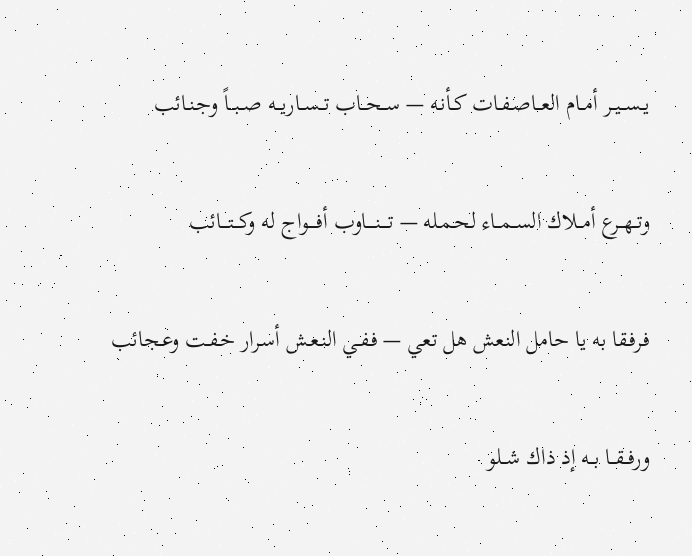يــســيــر أمــام العــاصـفـات كـأنـه — ســحــاب تــســاريــه صــبــاً وجـنـائب

وتــهــرع أمــلاك الســمــاء لحـمـله — تــــنــــاوب أفــــواج له وكـــتـــائب

فـرفـقا به يا حامل النعش هل تعي — فـفـي النـعـش أسـرار خـفـت وعـجائب

ورفــقــا بــه إذ ذاك شــلو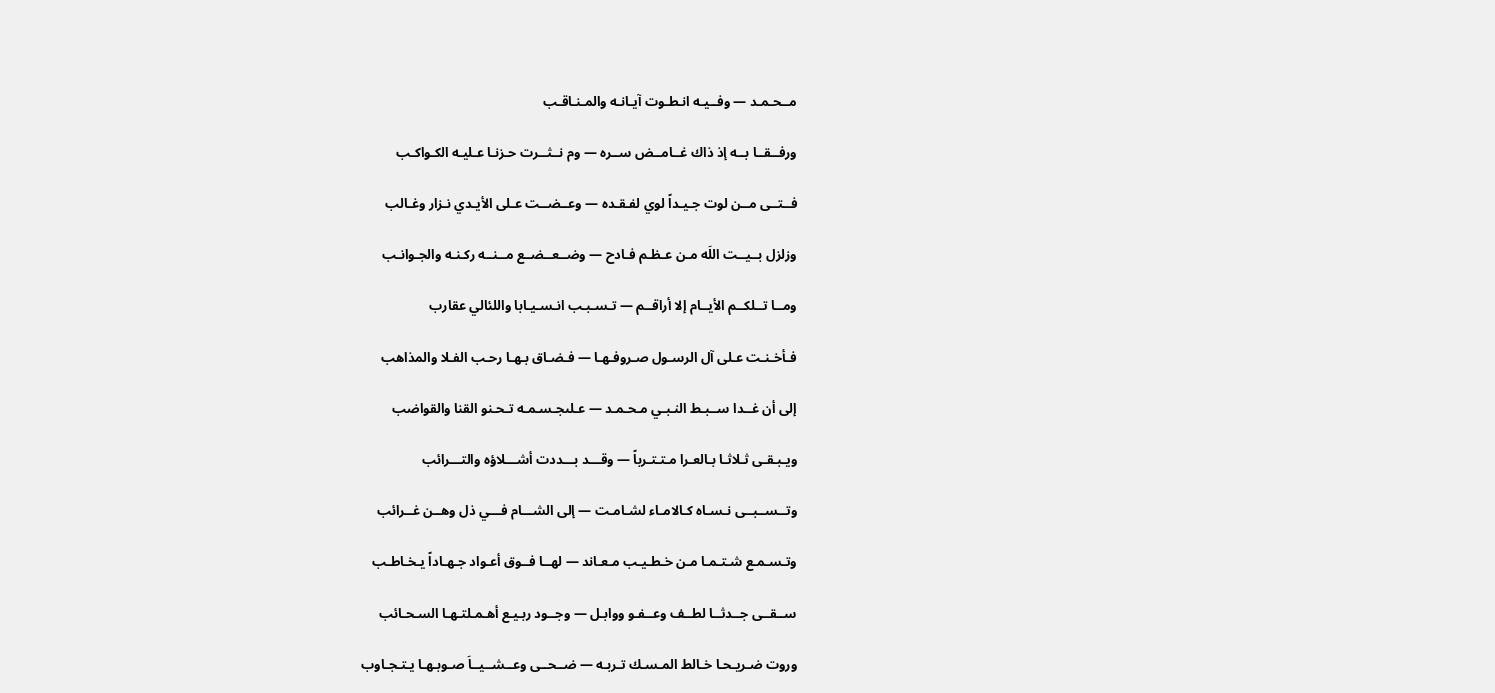مــحـمـد — وفــيـه انـطـوت آيـانـه والمـنـاقـب

ورفــقــا بــه إذ ذاك غــامــض ســره — وم نــثــرت حـزنـا عـليـه الكـواكـب

فــتــى مــن لوت جـيـداً لوي لفـقـده — وعــضــت عـلى الأيـدي نـزار وغـالب

وزلزل بــيــت اللَه مـن عـظـم فـادح — وضــعــضــع مــنــه ركـنـه والجـوانـب

ومــا تــلكــم الأيــام إلا أراقــم — تـسـبـب انـسـيـابا واللئالي عقارب

فـأخـنـت عـلى آل الرسـول صـروفـهـا — فـضـاق بـهـا رحـب الفـلا والمذاهب

إلى أن غــدا ســبـط النـبـي مـحـمـد — عـلىجـسـمـه تـحـنو القنا والقواضب

ويـبـقـى ثـلاثـا بـالعـرا مـتـتـرباً — وقـــد بـــددت أشـــلاؤه والتـــرائب

وتــســبــى نـسـاه كـالامـاء لشـامـت — إلى الشـــام فـــي ذل وهــن غــرائب

وتـسـمـع شـتـمـا مـن خـطـيـب مـعـاند — لهــا فــوق أعـواد جـهـاداً يـخـاطـب

ســقــى جــدثــا لطــف وعــفـو ووابـل — وجــود ربـيـع أهـمـلتـهـا السـحـائب

وروت ضـريـحـا خـالط المـسـك تـربـه — ضــحــى وعــشــيــاَ صـوبـهـا يـتـجـاوب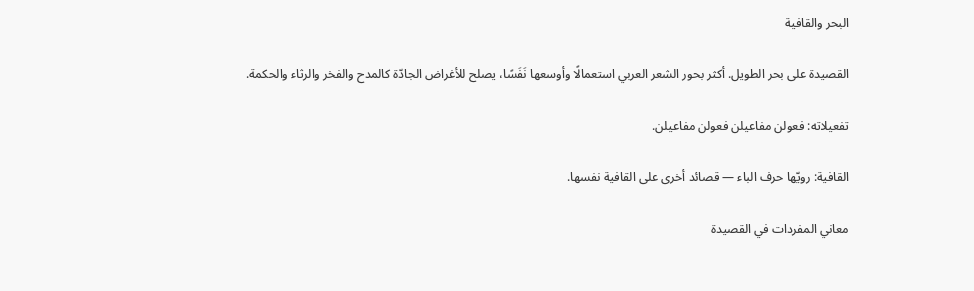البحر والقافية

القصيدة على بحر الطويل. أكثر بحور الشعر العربي استعمالًا وأوسعها نَفَسًا، يصلح للأغراض الجادّة كالمدح والفخر والرثاء والحكمة.

تفعيلاته: فعولن مفاعيلن فعولن مفاعيلن.

القافية: رويّها حرف الباء — قصائد أخرى على القافية نفسها.

معاني المفردات في القصيدة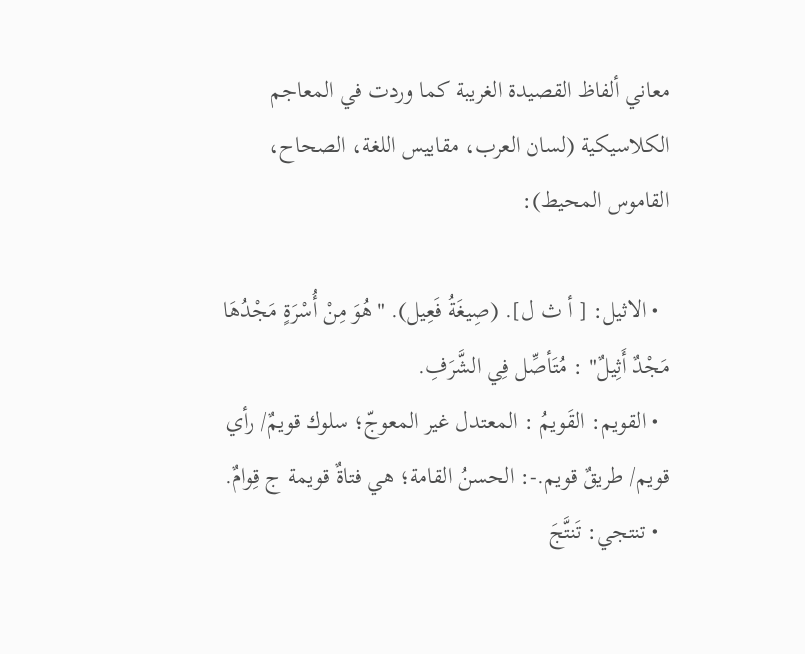معاني ألفاظ القصيدة الغريبة كما وردت في المعاجم الكلاسيكية (لسان العرب، مقاييس اللغة، الصحاح، القاموس المحيط):

  • الاثيل: [ أ ث ل]. (صِيغَةُ فَعِيل). "هُوَ مِنْ أُسْرَةٍ مَجْدُهَا مَجْدٌ أَثِيلٌ" : مُتَأصِّل فِي الشَّرَفِ.
  • القويم: القَويمُ : المعتدل غير المعوجّ؛ سلوك قويمٌ/ رأي قويم/ طريقٌ قويم.-: الحسنُ القامة؛ هي فتاةٌ قويمة ج قِوامٌ.
  • تنتجي: تَنتَّجَ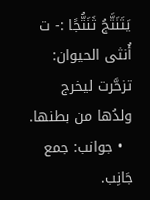يَتَنَتَّجُ ثَنَتُّجًا :- ت أُنثى الحيوان: تزحَّرت ليخرج ولدُها من بطنها.
  • جوانب: جمع جَانِب.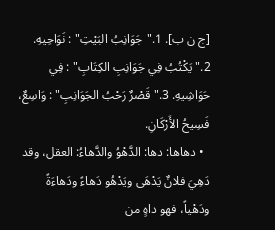[ج ن ب]. 1."جَوَانِبُ البَيْتِ" : نَوَاحِيهِ. 2."يَكْتُبُ فِي جَوَانِبِ الكِتَابِ" : فِي حَوَاشِيهِ. 3."قَصْرٌ رَحْبُ الجَوَانِبِ" : وَاسِعٌ، فَسِيحُ الأَرْكَانِ.
  • دهاها: دها: الدَّهْوُ والدَّهاءُ: العقل، وقد دَهِيَ فلانٌ يَدْهَى ويَدْهُو دَهاءً ودَهاءَةً ودَهْياً، فهو داهٍ من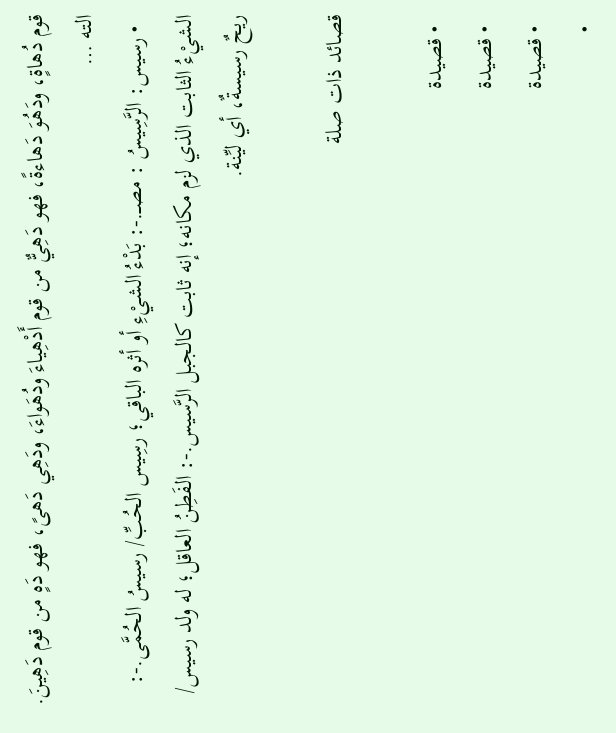قوم دُهاةٍ، ودَهُوَ دَهاءةً، فهو دَهِيٌّ من قوم أَدْهِياءَ ودُهَواءَ، ودَهِي دَهىً، فهو دَهٍ من قوم دَهِينَ. الته …
  • رسيس: الرَّسِيسُ : مصــ.-: بَدْءُ الشيْءِ أو أثره الباقي؛ رسِيس الحُبِّ/ رسيسُ الحُمَّى.-: الشيْءُ الثابت الذي لزم مكانه؛ إنه ثابت كالجبل الرَّسيس.-: الفَطِنُ العاقل؛ له ولد رسيس/ ريحٌ رسيسةٌ، أي ليِّنة.

قصائد ذات صلة

  • قصيدة
  • قصيدة
  • قصيدة
  •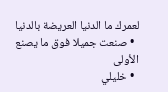لعمرك ما الدنيا العريضة بالدنيا
  • صنعت جميلا فوق ما يصنع الأولى
  • خليلي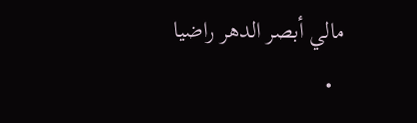مالي أبصر الدهر راضيا
  •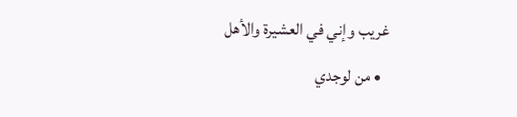غريب وإني في العشيرة والأهل
  • من لوجدي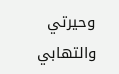وحيرتي والتهابي